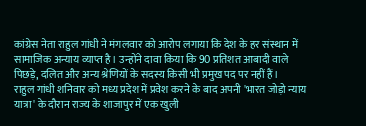कांग्रेस नेता राहुल गांधी ने मंगलवार को आरोप लगाया कि देश के हर संस्थान में सामाजिक अन्याय व्याप्त है। उन्होंने दावा किया कि 90 प्रतिशत आबादी वाले पिछड़े, दलित और अन्य श्रेणियों के सदस्य किसी भी प्रमुख पद पर नहीं हैं।
राहुल गांधी शनिवार को मध्य प्रदेश में प्रवेश करने के बाद अपनी 'भारत जोड़ो न्याय यात्रा' के दौरान राज्य के शाजापुर में एक खुली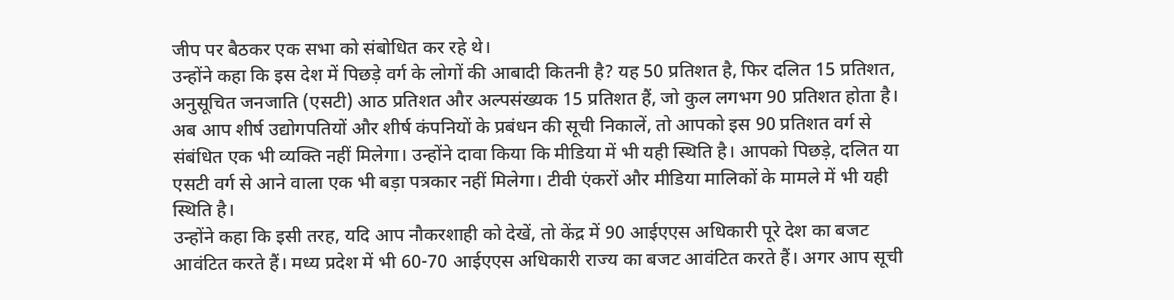जीप पर बैठकर एक सभा को संबोधित कर रहे थे।
उन्होंने कहा कि इस देश में पिछड़े वर्ग के लोगों की आबादी कितनी है? यह 50 प्रतिशत है, फिर दलित 15 प्रतिशत, अनुसूचित जनजाति (एसटी) आठ प्रतिशत और अल्पसंख्यक 15 प्रतिशत हैं, जो कुल लगभग 90 प्रतिशत होता है। अब आप शीर्ष उद्योगपतियों और शीर्ष कंपनियों के प्रबंधन की सूची निकालें, तो आपको इस 90 प्रतिशत वर्ग से संबंधित एक भी व्यक्ति नहीं मिलेगा। उन्होंने दावा किया कि मीडिया में भी यही स्थिति है। आपको पिछड़े, दलित या एसटी वर्ग से आने वाला एक भी बड़ा पत्रकार नहीं मिलेगा। टीवी एंकरों और मीडिया मालिकों के मामले में भी यही स्थिति है।
उन्होंने कहा कि इसी तरह, यदि आप नौकरशाही को देखें, तो केंद्र में 90 आईएएस अधिकारी पूरे देश का बजट आवंटित करते हैं। मध्य प्रदेश में भी 60-70 आईएएस अधिकारी राज्य का बजट आवंटित करते हैं। अगर आप सूची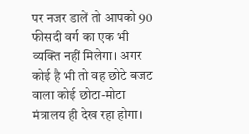पर नजर डालें तो आपको 90 फीसदी वर्ग का एक भी व्यक्ति नहीं मिलेगा। अगर कोई है भी तो वह छोटे बजट वाला कोई छोटा-मोटा मंत्रालय ही देख रहा होगा।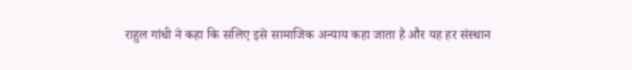राहुल गांधी ने कहा कि सलिए इसे सामाजिक अन्याय कहा जाता है और यह हर संस्थान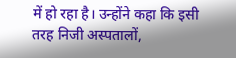में हो रहा है। उन्होंने कहा कि इसी तरह निजी अस्पतालों,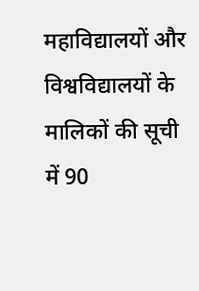महाविद्यालयों और विश्वविद्यालयों के मालिकों की सूची में 90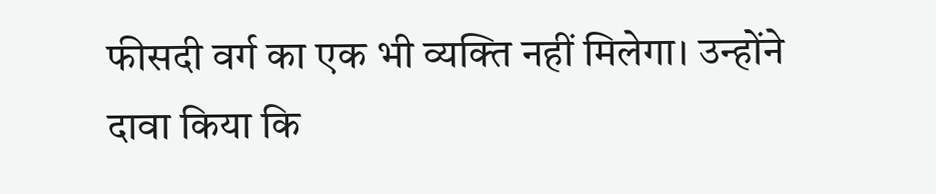फीसदी वर्ग का एक भी व्यक्ति नहीं मिलेगा। उन्होंने दावा किया कि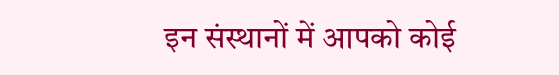इन संस्थानों में आपको कोई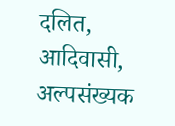दलित, आदिवासी, अल्पसंख्यक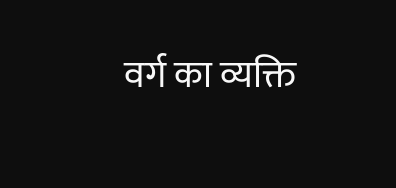वर्ग का व्यक्ति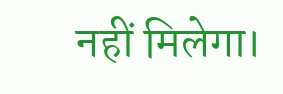नहीं मिलेगा।